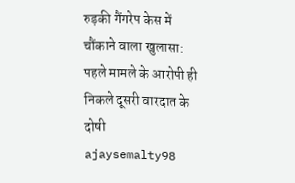रुड़की गैंगरेप केस में चौंकाने वाला खुलासा: पहले मामले के आरोपी ही निकले दूसरी वारदात के दोषी
ajaysemalty98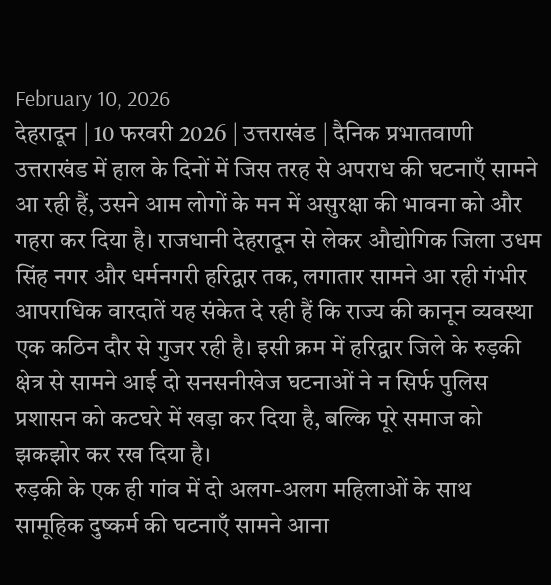February 10, 2026
देहरादून | 10 फरवरी 2026 | उत्तराखंड | दैनिक प्रभातवाणी
उत्तराखंड में हाल के दिनों में जिस तरह से अपराध की घटनाएँ सामने आ रही हैं, उसने आम लोगों के मन में असुरक्षा की भावना को और गहरा कर दिया है। राजधानी देहरादून से लेकर औद्योगिक जिला उधम सिंह नगर और धर्मनगरी हरिद्वार तक, लगातार सामने आ रही गंभीर आपराधिक वारदातें यह संकेत दे रही हैं कि राज्य की कानून व्यवस्था एक कठिन दौर से गुजर रही है। इसी क्रम में हरिद्वार जिले के रुड़की क्षेत्र से सामने आई दो सनसनीखेज घटनाओं ने न सिर्फ पुलिस प्रशासन को कटघरे में खड़ा कर दिया है, बल्कि पूरे समाज को झकझोर कर रख दिया है।
रुड़की के एक ही गांव में दो अलग-अलग महिलाओं के साथ सामूहिक दुष्कर्म की घटनाएँ सामने आना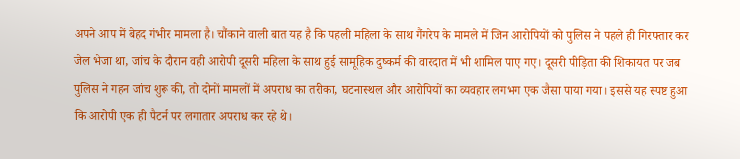अपने आप में बेहद गंभीर मामला है। चौंकाने वाली बात यह है कि पहली महिला के साथ गैंगरेप के मामले में जिन आरोपियों को पुलिस ने पहले ही गिरफ्तार कर जेल भेजा था, जांच के दौरान वही आरोपी दूसरी महिला के साथ हुई सामूहिक दुष्कर्म की वारदात में भी शामिल पाए गए। दूसरी पीड़िता की शिकायत पर जब पुलिस ने गहन जांच शुरू की, तो दोनों मामलों में अपराध का तरीका, घटनास्थल और आरोपियों का व्यवहार लगभग एक जैसा पाया गया। इससे यह स्पष्ट हुआ कि आरोपी एक ही पैटर्न पर लगातार अपराध कर रहे थे।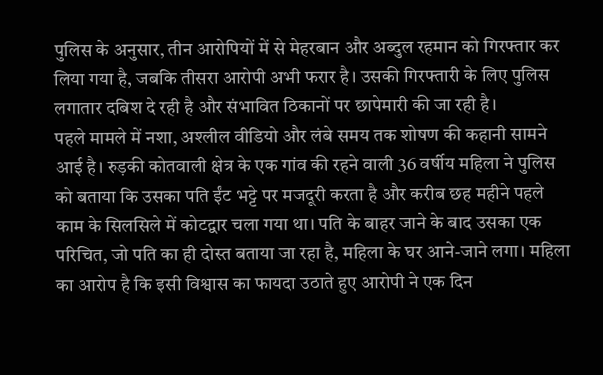पुलिस के अनुसार, तीन आरोपियों में से मेहरबान और अब्दुल रहमान को गिरफ्तार कर लिया गया है, जबकि तीसरा आरोपी अभी फरार है। उसकी गिरफ्तारी के लिए पुलिस लगातार दबिश दे रही है और संभावित ठिकानों पर छापेमारी की जा रही है।
पहले मामले में नशा, अश्लील वीडियो और लंबे समय तक शोषण की कहानी सामने आई है। रुड़की कोतवाली क्षेत्र के एक गांव की रहने वाली 36 वर्षीय महिला ने पुलिस को बताया कि उसका पति ईंट भट्टे पर मजदूरी करता है और करीब छह महीने पहले काम के सिलसिले में कोटद्वार चला गया था। पति के बाहर जाने के बाद उसका एक परिचित, जो पति का ही दोस्त बताया जा रहा है, महिला के घर आने-जाने लगा। महिला का आरोप है कि इसी विश्वास का फायदा उठाते हुए आरोपी ने एक दिन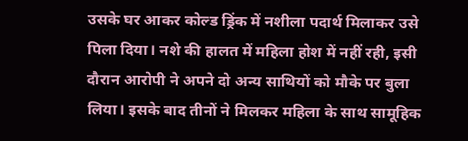उसके घर आकर कोल्ड ड्रिंक में नशीला पदार्थ मिलाकर उसे पिला दिया। नशे की हालत में महिला होश में नहीं रही, इसी दौरान आरोपी ने अपने दो अन्य साथियों को मौके पर बुला लिया। इसके बाद तीनों ने मिलकर महिला के साथ सामूहिक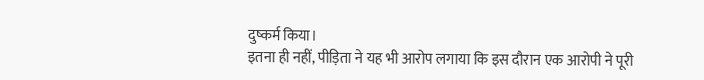दुष्कर्म किया।
इतना ही नहीं, पीड़िता ने यह भी आरोप लगाया कि इस दौरान एक आरोपी ने पूरी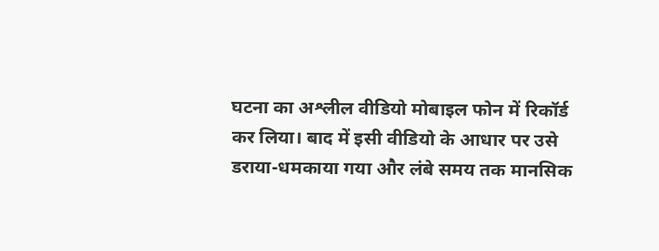घटना का अश्लील वीडियो मोबाइल फोन में रिकॉर्ड कर लिया। बाद में इसी वीडियो के आधार पर उसे डराया-धमकाया गया और लंबे समय तक मानसिक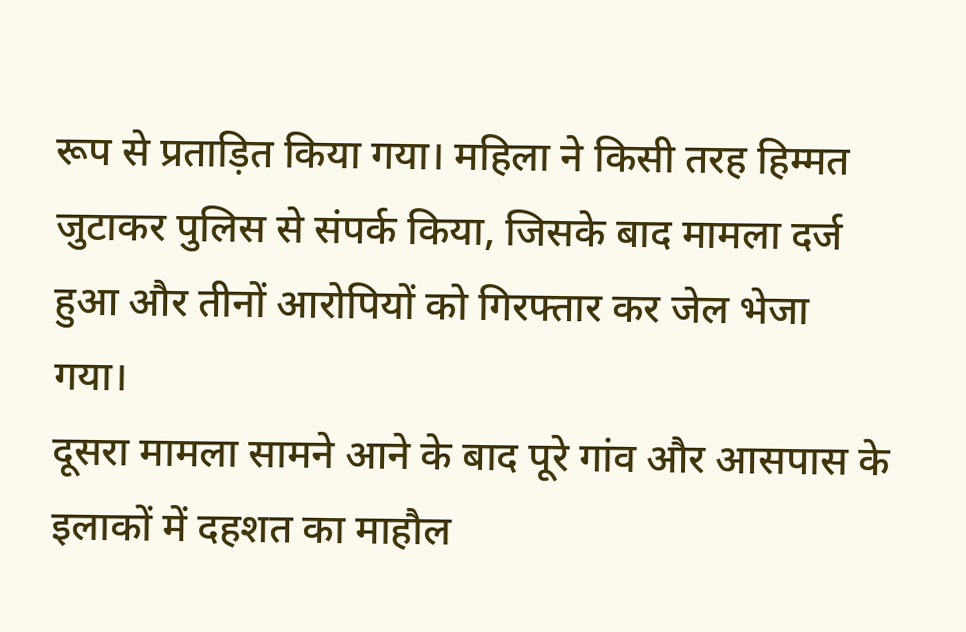रूप से प्रताड़ित किया गया। महिला ने किसी तरह हिम्मत जुटाकर पुलिस से संपर्क किया, जिसके बाद मामला दर्ज हुआ और तीनों आरोपियों को गिरफ्तार कर जेल भेजा गया।
दूसरा मामला सामने आने के बाद पूरे गांव और आसपास के इलाकों में दहशत का माहौल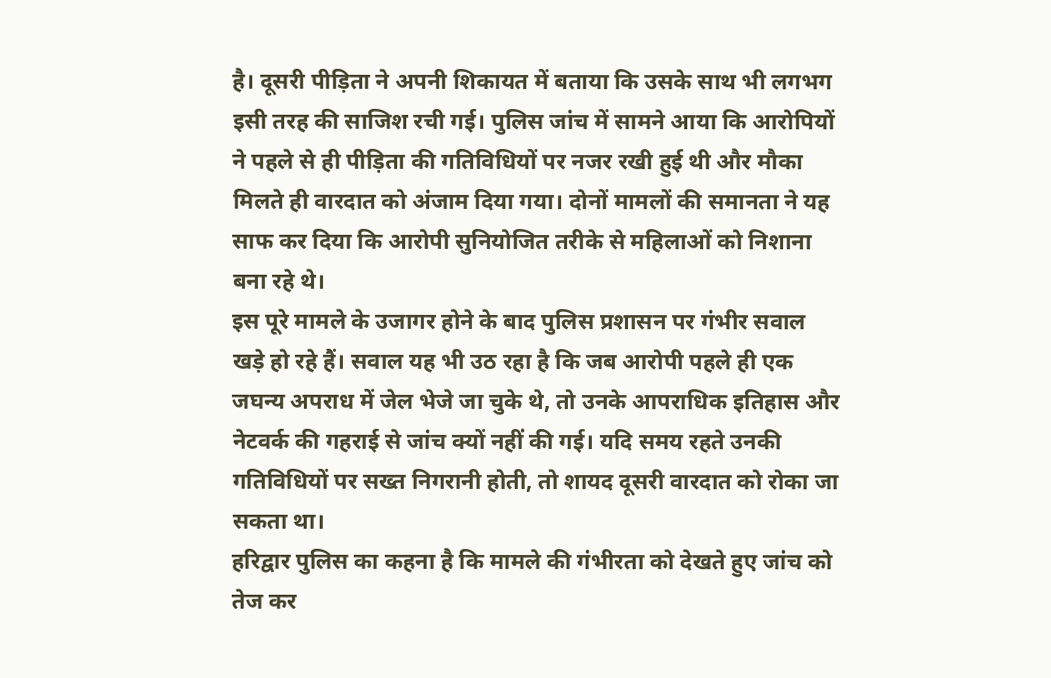है। दूसरी पीड़िता ने अपनी शिकायत में बताया कि उसके साथ भी लगभग इसी तरह की साजिश रची गई। पुलिस जांच में सामने आया कि आरोपियों ने पहले से ही पीड़िता की गतिविधियों पर नजर रखी हुई थी और मौका मिलते ही वारदात को अंजाम दिया गया। दोनों मामलों की समानता ने यह साफ कर दिया कि आरोपी सुनियोजित तरीके से महिलाओं को निशाना बना रहे थे।
इस पूरे मामले के उजागर होने के बाद पुलिस प्रशासन पर गंभीर सवाल खड़े हो रहे हैं। सवाल यह भी उठ रहा है कि जब आरोपी पहले ही एक जघन्य अपराध में जेल भेजे जा चुके थे, तो उनके आपराधिक इतिहास और नेटवर्क की गहराई से जांच क्यों नहीं की गई। यदि समय रहते उनकी गतिविधियों पर सख्त निगरानी होती, तो शायद दूसरी वारदात को रोका जा सकता था।
हरिद्वार पुलिस का कहना है कि मामले की गंभीरता को देखते हुए जांच को तेज कर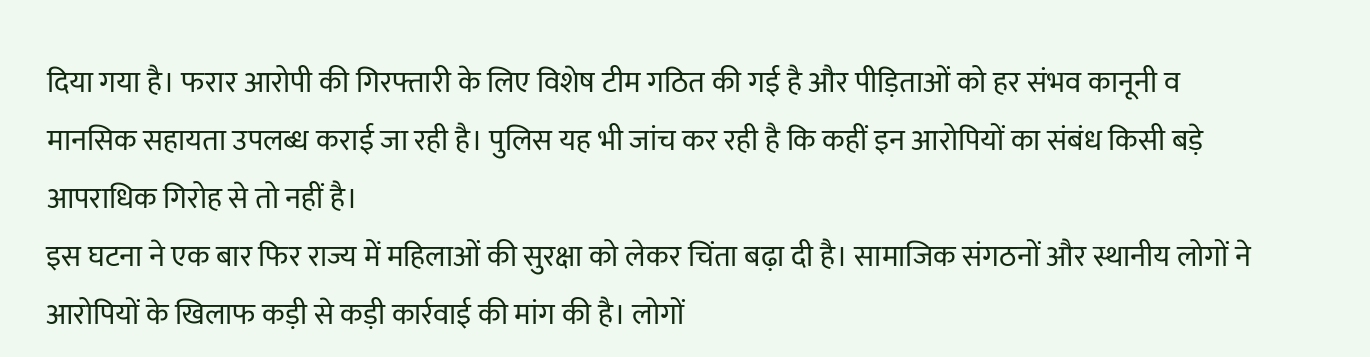दिया गया है। फरार आरोपी की गिरफ्तारी के लिए विशेष टीम गठित की गई है और पीड़िताओं को हर संभव कानूनी व मानसिक सहायता उपलब्ध कराई जा रही है। पुलिस यह भी जांच कर रही है कि कहीं इन आरोपियों का संबंध किसी बड़े आपराधिक गिरोह से तो नहीं है।
इस घटना ने एक बार फिर राज्य में महिलाओं की सुरक्षा को लेकर चिंता बढ़ा दी है। सामाजिक संगठनों और स्थानीय लोगों ने आरोपियों के खिलाफ कड़ी से कड़ी कार्रवाई की मांग की है। लोगों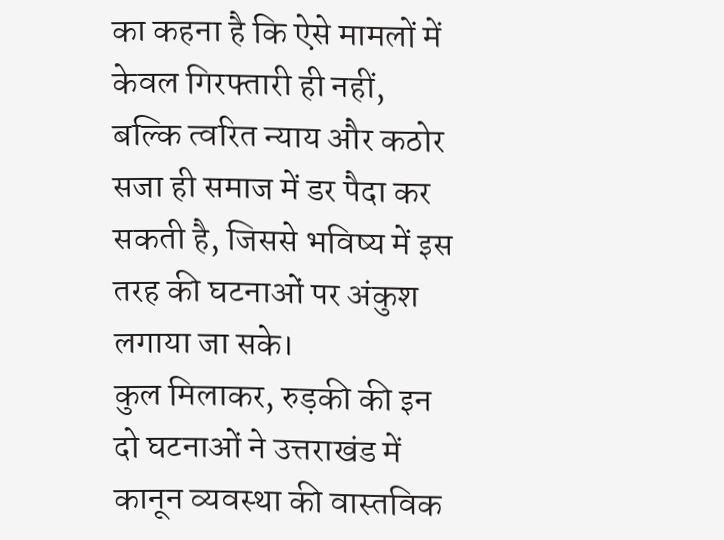का कहना है कि ऐसे मामलों में केवल गिरफ्तारी ही नहीं, बल्कि त्वरित न्याय और कठोर सजा ही समाज में डर पैदा कर सकती है, जिससे भविष्य में इस तरह की घटनाओं पर अंकुश लगाया जा सके।
कुल मिलाकर, रुड़की की इन दो घटनाओं ने उत्तराखंड में कानून व्यवस्था की वास्तविक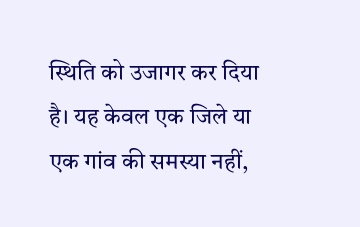स्थिति को उजागर कर दिया है। यह केवल एक जिले या एक गांव की समस्या नहीं,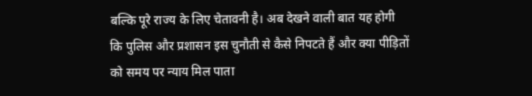बल्कि पूरे राज्य के लिए चेतावनी है। अब देखने वाली बात यह होगी कि पुलिस और प्रशासन इस चुनौती से कैसे निपटते हैं और क्या पीड़ितों को समय पर न्याय मिल पाता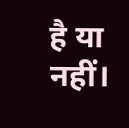है या नहीं।